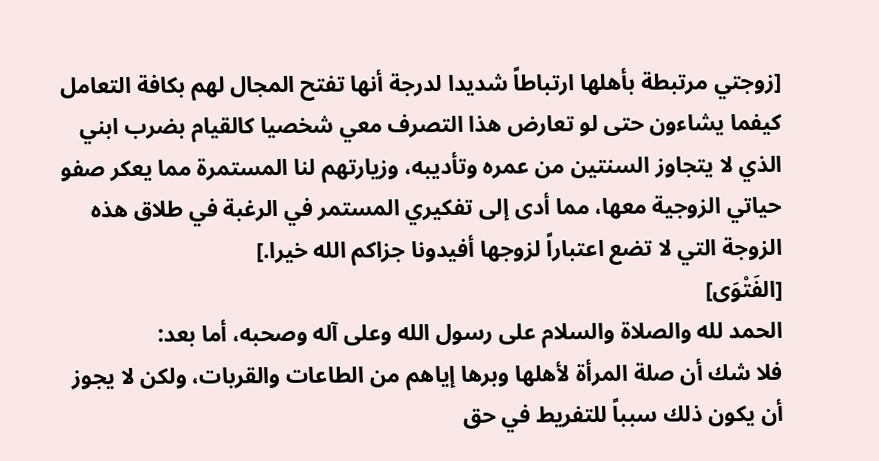[زوجتي مرتبطة بأهلها ارتباطاً شديدا لدرجة أنها تفتح المجال لهم بكافة التعامل كيفما يشاءون حتى لو تعارض هذا التصرف معي شخصيا كالقيام بضرب ابني الذي لا يتجاوز السنتين من عمره وتأديبه، وزيارتهم لنا المستمرة مما يعكر صفو حياتي الزوجية معها، مما أدى إلى تفكيري المستمر في الرغبة في طلاق هذه الزوجة التي لا تضع اعتباراً لزوجها أفيدونا جزاكم الله خيرا.]
[الفَتْوَى]
الحمد لله والصلاة والسلام على رسول الله وعلى آله وصحبه، أما بعد:
فلا شك أن صلة المرأة لأهلها وبرها إياهم من الطاعات والقربات، ولكن لا يجوز أن يكون ذلك سبباً للتفريط في حق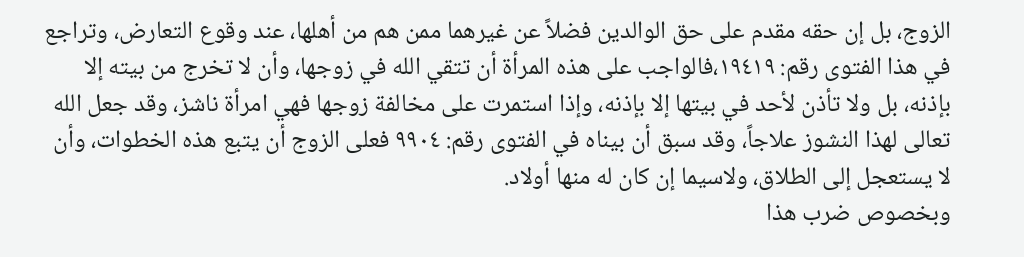الزوج، بل إن حقه مقدم على حق الوالدين فضلاً عن غيرهما ممن هم من أهلها، عند وقوع التعارض، وتراجع في هذا الفتوى رقم: ١٩٤١٩،فالواجب على هذه المرأة أن تتقي الله في زوجها، وأن لا تخرج من بيته إلا بإذنه، بل ولا تأذن لأحد في بيتها إلا بإذنه، وإذا استمرت على مخالفة زوجها فهي امرأة ناشز، وقد جعل الله تعالى لهذا النشوز علاجاً، وقد سبق أن بيناه في الفتوى رقم: ٩٩٠٤ فعلى الزوج أن يتبع هذه الخطوات، وأن لا يستعجل إلى الطلاق، ولاسيما إن كان له منها أولاد.
وبخصوص ضرب هذا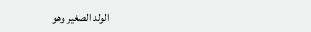الولد الصغير وهو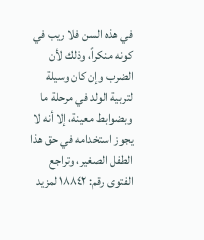في هذه السن فلا ريب في كونه منكراً، وذلك لأن الضرب وإن كان وسيلة لتربية الولد في مرحلة ما وبضوابط معينة، إلا أنه لا يجوز استخدامه في حق هذا الطفل الصغير، وتراجع الفتوى رقم: ١٨٨٤٢ لمزيد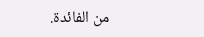من الفائدة.